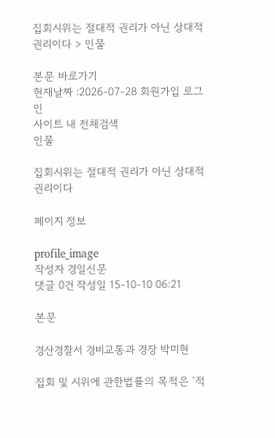집회시위는 절대적 권리가 아닌 상대적 권리이다 > 인물

본문 바로가기
현재날짜 :2026-07-28 회원가입 로그인
사이트 내 전체검색
인물

집회시위는 절대적 권리가 아닌 상대적 권리이다

페이지 정보

profile_image
작성자 경일신문
댓글 0건 작성일 15-10-10 06:21

본문

경산경찰서 경비교통과 경장 박미현

집회 및 시위에 관한법률의 목적은 ‘적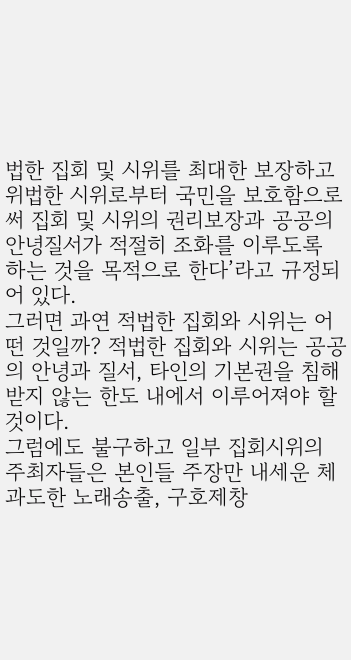법한 집회 및 시위를 최대한 보장하고 위법한 시위로부터 국민을 보호함으로써 집회 및 시위의 권리보장과 공공의 안녕질서가 적절히 조화를 이루도록 하는 것을 목적으로 한다’라고 규정되어 있다.
그러면 과연 적법한 집회와 시위는 어떤 것일까? 적법한 집회와 시위는 공공의 안녕과 질서, 타인의 기본권을 침해받지 않는 한도 내에서 이루어져야 할 것이다.
그럼에도 불구하고 일부 집회시위의 주최자들은 본인들 주장만 내세운 체 과도한 노래송출, 구호제창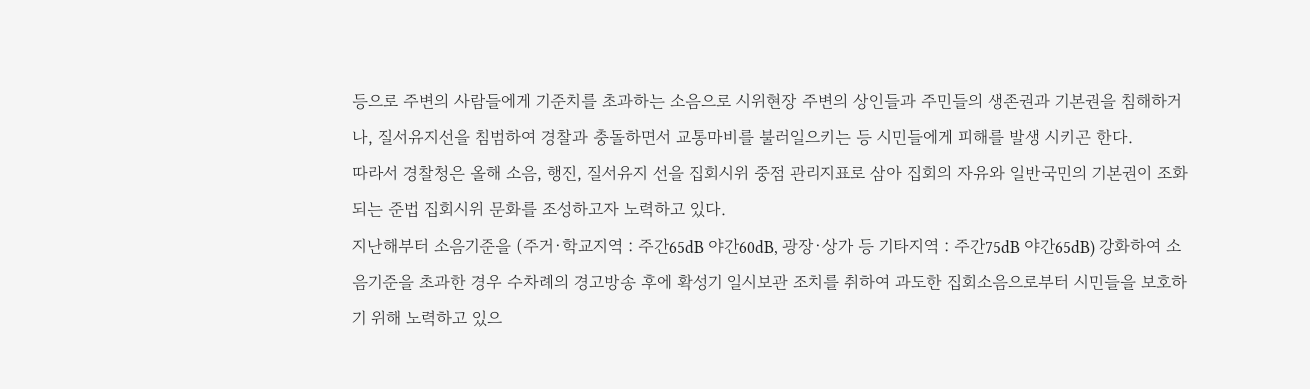등으로 주변의 사람들에게 기준치를 초과하는 소음으로 시위현장 주변의 상인들과 주민들의 생존권과 기본권을 침해하거나, 질서유지선을 침범하여 경찰과 충돌하면서 교통마비를 불러일으키는 등 시민들에게 피해를 발생 시키곤 한다.
따라서 경찰청은 올해 소음, 행진, 질서유지 선을 집회시위 중점 관리지표로 삼아 집회의 자유와 일반국민의 기본권이 조화되는 준법 집회시위 문화를 조성하고자 노력하고 있다.
지난해부터 소음기준을 (주거·학교지역 : 주간65dB 야간60dB, 광장·상가 등 기타지역 : 주간75dB 야간65dB) 강화하여 소음기준을 초과한 경우 수차례의 경고방송 후에 확성기 일시보관 조치를 취하여 과도한 집회소음으로부터 시민들을 보호하기 위해 노력하고 있으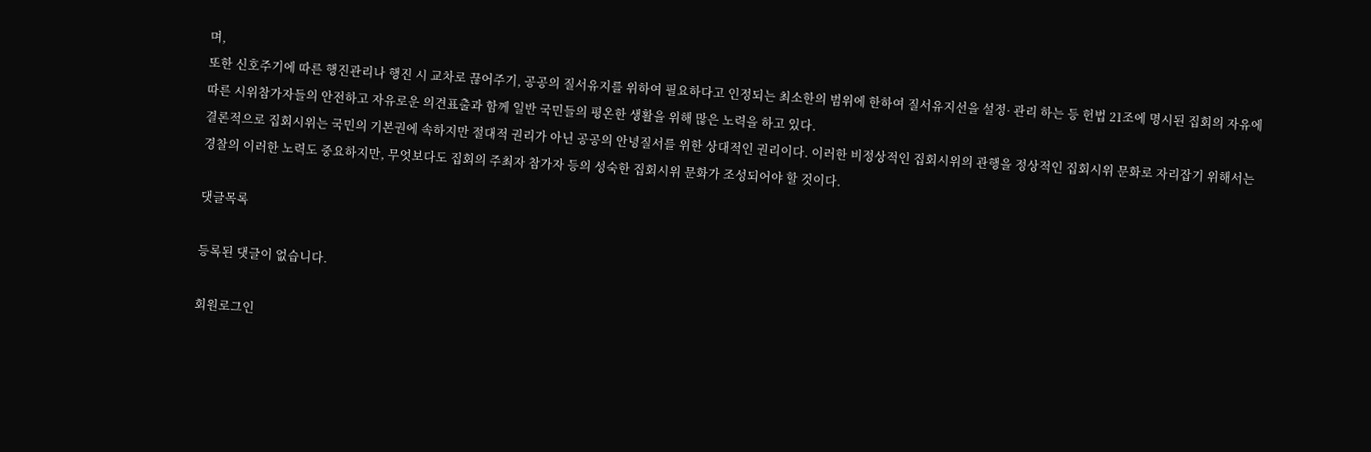며,
또한 신호주기에 따른 행진관리나 행진 시 교차로 끊어주기, 공공의 질서유지를 위하여 필요하다고 인정되는 최소한의 범위에 한하여 질서유지선을 설정· 관리 하는 등 헌법 21조에 명시된 집회의 자유에 따른 시위참가자들의 안전하고 자유로운 의견표출과 함께 일반 국민들의 평온한 생활을 위해 많은 노력을 하고 있다.
결론적으로 집회시위는 국민의 기본권에 속하지만 절대적 권리가 아닌 공공의 안녕질서를 위한 상대적인 권리이다. 이러한 비정상적인 집회시위의 관행을 정상적인 집회시위 문화로 자리잡기 위해서는 경찰의 이러한 노력도 중요하지만, 무엇보다도 집회의 주최자 참가자 등의 성숙한 집회시위 문화가 조성되어야 할 것이다.

댓글목록

등록된 댓글이 없습니다.

회원로그인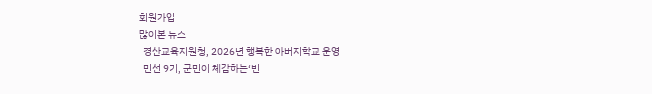회원가입
많이본 뉴스
  경산교육지원청, 2026년 행복한 아버지학교 운영
  민선 9기, 군민이 체감하는‘빈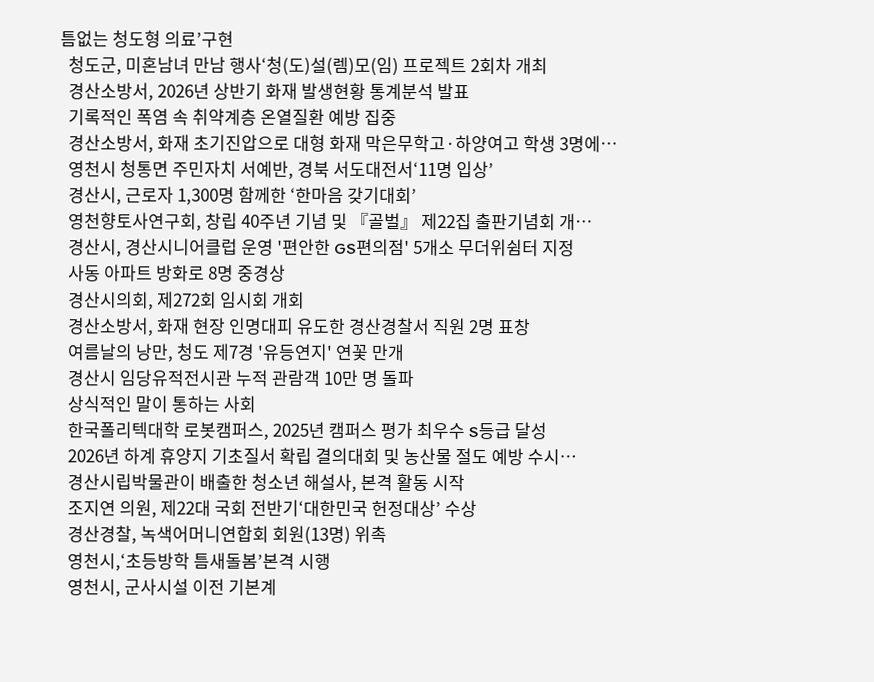틈없는 청도형 의료’구현
  청도군, 미혼남녀 만남 행사‘청(도)설(렘)모(임) 프로젝트 2회차 개최
  경산소방서, 2026년 상반기 화재 발생현황 통계분석 발표
  기록적인 폭염 속 취약계층 온열질환 예방 집중
  경산소방서, 화재 초기진압으로 대형 화재 막은무학고·하양여고 학생 3명에…
  영천시 청통면 주민자치 서예반, 경북 서도대전서‘11명 입상’
  경산시, 근로자 1,300명 함께한 ‘한마음 갖기대회’
  영천향토사연구회, 창립 40주년 기념 및 『골벌』 제22집 출판기념회 개…
  경산시, 경산시니어클럽 운영 '편안한 GS편의점' 5개소 무더위쉼터 지정
  사동 아파트 방화로 8명 중경상
  경산시의회, 제272회 임시회 개회
  경산소방서, 화재 현장 인명대피 유도한 경산경찰서 직원 2명 표창
  여름날의 낭만, 청도 제7경 '유등연지' 연꽃 만개
  경산시 임당유적전시관 누적 관람객 10만 명 돌파
  상식적인 말이 통하는 사회
  한국폴리텍대학 로봇캠퍼스, 2025년 캠퍼스 평가 최우수 S등급 달성
  2026년 하계 휴양지 기초질서 확립 결의대회 및 농산물 절도 예방 수시…
  경산시립박물관이 배출한 청소년 해설사, 본격 활동 시작
  조지연 의원, 제22대 국회 전반기‘대한민국 헌정대상’ 수상
  경산경찰, 녹색어머니연합회 회원(13명) 위촉
  영천시,‘초등방학 틈새돌봄’본격 시행
  영천시, 군사시설 이전 기본계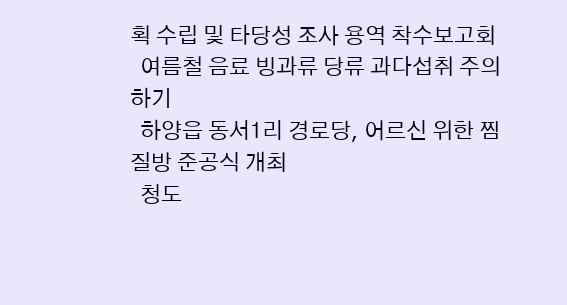획 수립 및 타당성 조사 용역 착수보고회
  여름철 음료 빙과류 당류 과다섭취 주의하기
  하양읍 동서1리 경로당, 어르신 위한 찜질방 준공식 개최
  청도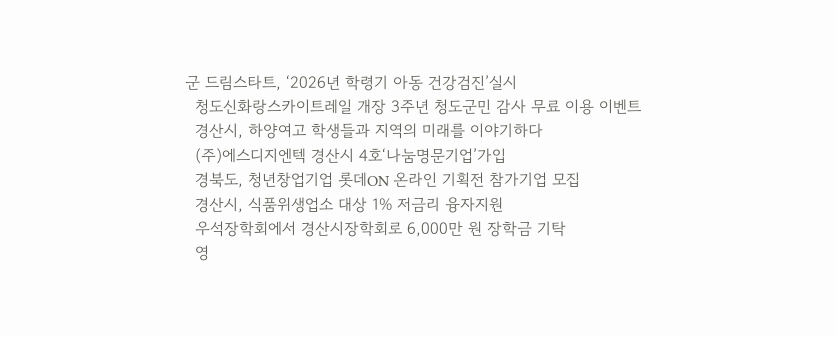군 드림스타트, ‘2026년 학령기 아동 건강검진’실시
  청도신화랑스카이트레일 개장 3주년 청도군민 감사 무료 이용 이벤트
  경산시, 하양여고 학생들과 지역의 미래를 이야기하다
  (주)에스디지엔텍 경산시 4호‘나눔명문기업’가입
  경북도, 청년창업기업 롯데ON 온라인 기획전 참가기업 모집
  경산시, 식품위생업소 대상 1% 저금리 융자지원
  우석장학회에서 경산시장학회로 6,000만 원 장학금 기탁
  영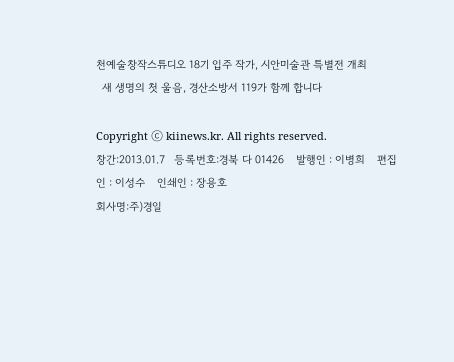천예술창작스튜디오 18기 입주 작가, 시안미술관 특별전 개최
  새 생명의 첫 울음, 경산소방서 119가 함께 합니다

Copyright ⓒ kiinews.kr. All rights reserved.
창간:2013.01.7   등록번호:경북 다 01426    발행인 : 이병희    편집인 : 이성수    인쇄인 : 장용호
회사명:주)경일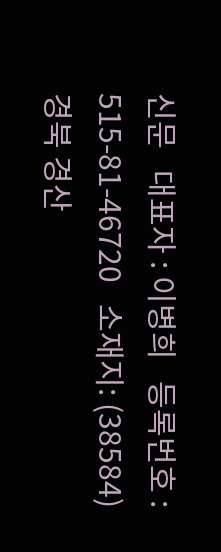신문   대표자 : 이병희   등록번호 : 515-81-46720   소재지: (38584) 경북 경산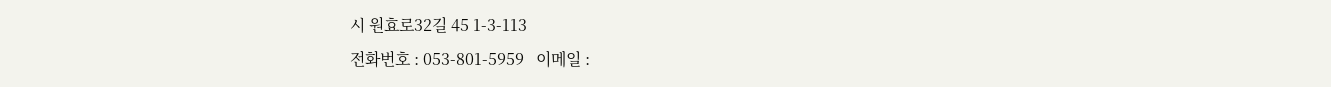시 원효로32길 45 1-3-113
전화번호 : 053-801-5959   이메일 :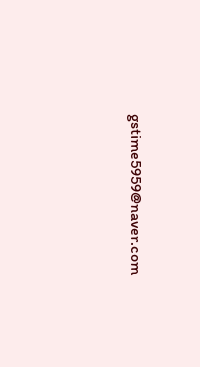gstime5959@naver.com